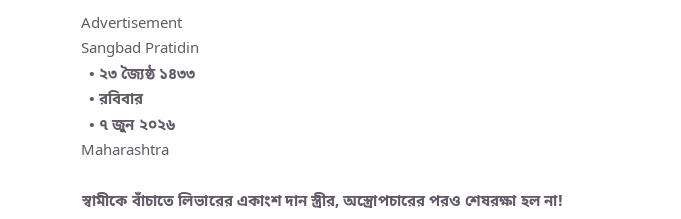Advertisement
Sangbad Pratidin
  • ২৩ জ্যৈষ্ঠ ১৪৩৩
  • রবিবার
  • ৭ জুন ২০২৬
Maharashtra

স্বামীকে বাঁচাতে লিভারের একাংশ দান স্ত্রীর, অস্ত্রোপচারের পরও শেষরক্ষা হল না!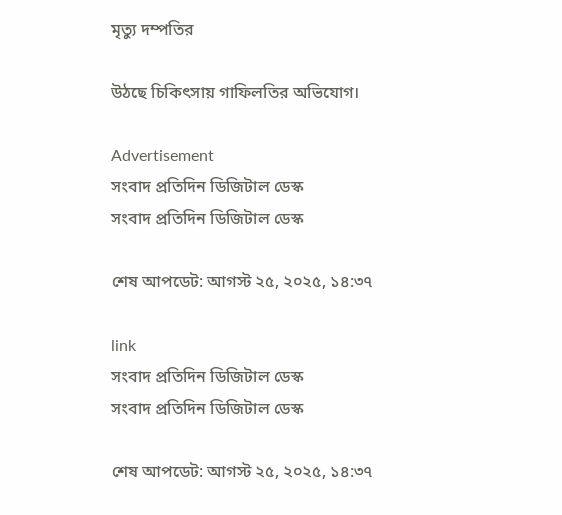মৃত্যু দম্পতির

উঠছে চিকিৎসায় গাফিলতির অভিযোগ।

Advertisement
সংবাদ প্রতিদিন ডিজিটাল ডেস্ক
সংবাদ প্রতিদিন ডিজিটাল ডেস্ক

শেষ আপডেট: আগস্ট ২৫, ২০২৫, ১৪:৩৭

link
সংবাদ প্রতিদিন ডিজিটাল ডেস্ক
সংবাদ প্রতিদিন ডিজিটাল ডেস্ক

শেষ আপডেট: আগস্ট ২৫, ২০২৫, ১৪:৩৭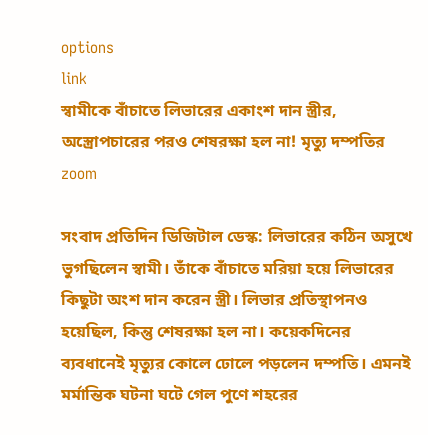options
link
স্বামীকে বাঁচাতে লিভারের একাংশ দান স্ত্রীর, অস্ত্রোপচারের পরও শেষরক্ষা হল না! মৃত্যু দম্পতির zoom

সংবাদ প্রতিদিন ডিজিটাল ডেস্ক: লিভারের কঠিন অসুখে ভুগছিলেন স্বামী। তাঁকে বাঁচাতে মরিয়া হয়ে লিভারের কিছুটা অংশ দান করেন স্ত্রী। লিভার প্রতিস্থাপনও হয়েছিল, কিন্তু শেষরক্ষা হল না। কয়েকদিনের ব্যবধানেই মৃত্যুর কোলে ঢোলে পড়লেন দম্পতি। এমনই মর্মান্তিক ঘটনা ঘটে গেল পুণে শহরের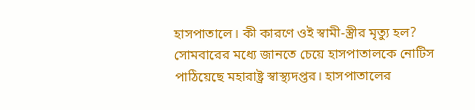হাসপাতালে। কী কারণে ওই স্বামী-স্ত্রীর মৃত্যু হল? সোমবারের মধ্যে জানতে চেয়ে হাসপাতালকে নোটিস পাঠিয়েছে মহারাষ্ট্র স্বাস্থ্যদপ্তর। হাসপাতালের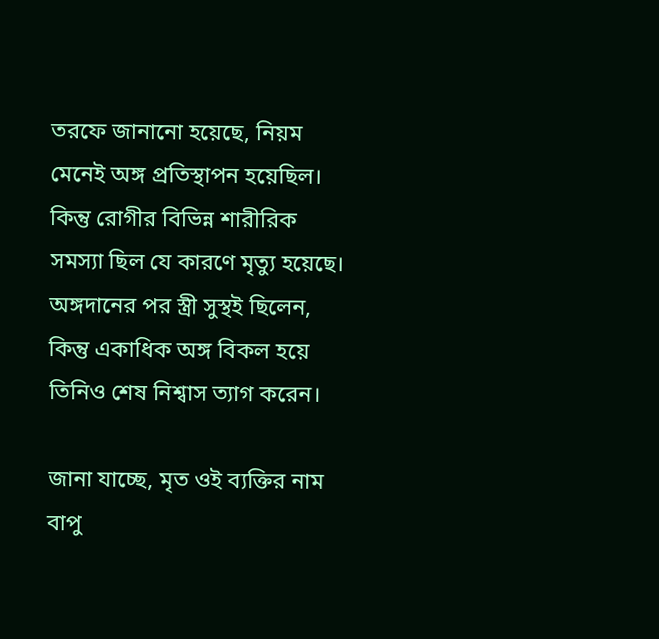তরফে জানানো হয়েছে, নিয়ম মেনেই অঙ্গ প্রতিস্থাপন হয়েছিল। কিন্তু রোগীর বিভিন্ন শারীরিক সমস্যা ছিল যে কারণে মৃত্যু হয়েছে। অঙ্গদানের পর স্ত্রী সুস্থই ছিলেন, কিন্তু একাধিক অঙ্গ বিকল হয়ে তিনিও শেষ নিশ্বাস ত্যাগ করেন।

জানা যাচ্ছে, মৃত ওই ব্যক্তির নাম বাপু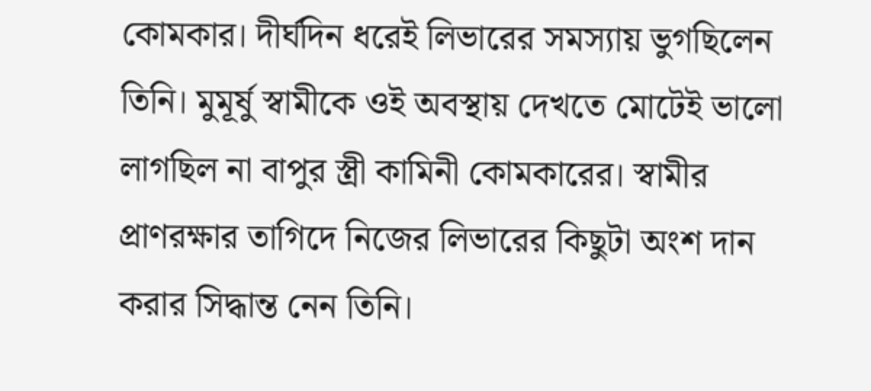কোমকার। দীর্ঘদিন ধরেই লিভারের সমস্যায় ভুগছিলেন তিনি। মুমূর্ষু স্বামীকে ওই অবস্থায় দেখতে মোটেই ভালো লাগছিল না বাপুর স্ত্রী কামিনী কোমকারের। স্বামীর প্রাণরক্ষার তাগিদে নিজের লিভারের কিছুটা অংশ দান করার সিদ্ধান্ত নেন তিনি।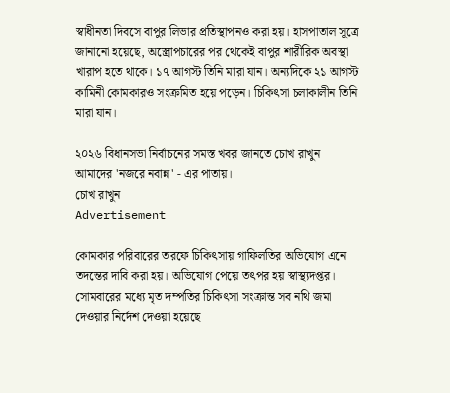স্বাধীনতা দিবসে বাপুর লিভার প্রতিস্থাপনও করা হয়। হাসপাতাল সূত্রে জানানো হয়েছে, অস্ত্রোপচারের পর থেকেই বাপুর শারীরিক অবস্থা খারাপ হতে থাকে। ১৭ আগস্ট তিনি মারা যান। অন্যদিকে ২১ আগস্ট কামিনী কোমকারও সংক্রমিত হয়ে পড়েন। চিকিৎসা চলাকালীন তিনি মারা যান।

২০২৬ বিধানসভা নির্বাচনের সমস্ত খবর জানতে চোখ রাখুন আমাদের 'নজরে নবান্ন' - এর পাতায়।
চোখ রাখুন
Advertisement

কোমকার পরিবারের তরফে চিকিৎসায় গাফিলতির অভিযোগ এনে তদন্তের দাবি করা হয়। অভিযোগ পেয়ে তৎপর হয় স্বাস্থ্যদপ্তর। সোমবারের মধ্যে মৃত দম্পতির চিকিৎসা সংক্রান্ত সব নথি জমা দেওয়ার নির্দেশ দেওয়া হয়েছে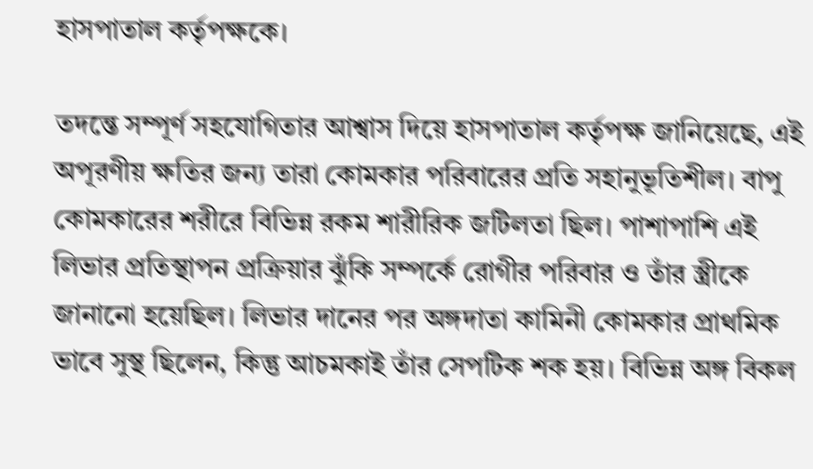হাসপাতাল কর্তৃপক্ষকে।

তদন্তে সম্পূর্ণ সহযোগিতার আশ্বাস দিয়ে হাসপাতাল কর্তৃপক্ষ জানিয়েছে, এই অপূরণীয় ক্ষতির জন্য তারা কোমকার পরিবারের প্রতি সহানুভূতিশীল। বাপু কোমকারের শরীরে বিভিন্ন রকম শারীরিক জটিলতা ছিল। পাশাপাশি এই লিভার প্রতিস্থাপন প্রক্রিয়ার ঝুঁকি সম্পর্কে রোগীর পরিবার ও তাঁর স্ত্রীকে জানানো হয়েছিল। লিভার দানের পর অঙ্গদাতা কামিনী কোমকার প্রাথমিক ভাবে সুস্থ ছিলেন, কিন্তু আচমকাই তাঁর সেপটিক শক হয়। বিভিন্ন অঙ্গ বিকল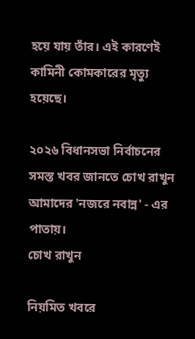হয়ে যায় তাঁর। এই কারণেই কামিনী কোমকারের মৃত্যু হয়েছে।

২০২৬ বিধানসভা নির্বাচনের সমস্ত খবর জানতে চোখ রাখুন আমাদের 'নজরে নবান্ন' - এর পাতায়।
চোখ রাখুন

নিয়মিত খবরে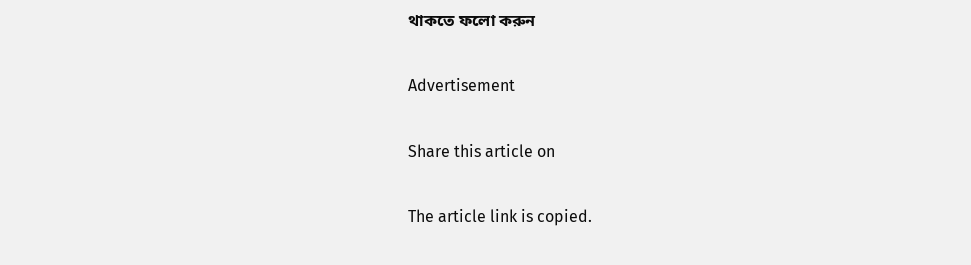থাকতে ফলো করুন

Advertisement

Share this article on

The article link is copied.